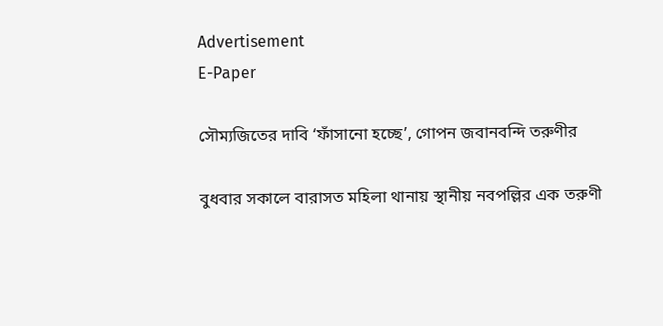Advertisement
E-Paper

সৌম্যজিতের দাবি ‘ফাঁসানো হচ্ছে’, গোপন জবানবন্দি তরুণীর

বুধবার সকালে বারাসত মহিলা থানায় স্থানীয় নবপল্লির এক তরুণী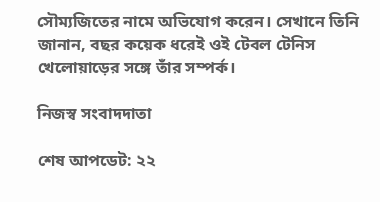সৌম্যজিতের নামে অভিযোগ করেন। সেখানে তিনি জানান, বছর কয়েক ধরেই ওই টেবল টেনিস খেলোয়াড়ের সঙ্গে তাঁর সম্পর্ক।

নিজস্ব সংবাদদাতা

শেষ আপডেট: ২২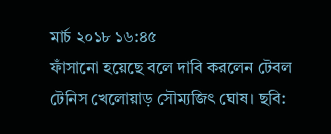মার্চ ২০১৮ ১৬:৪৫
ফাঁসানো হয়েছে বলে দাবি করলেন টেবল টেনিস খেলোয়াড় সৌম্যজিৎ ঘোষ। ছবি: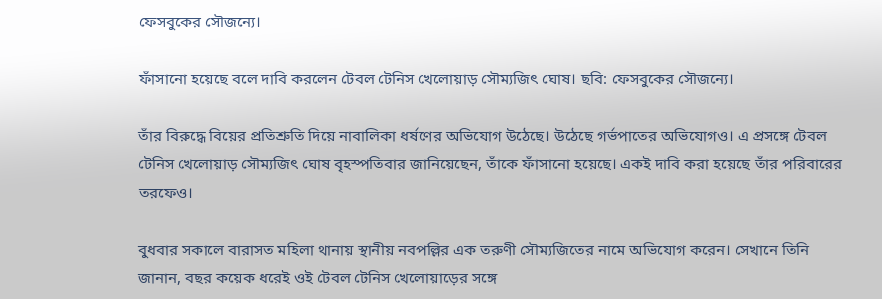ফেসবুকের সৌজন্যে।

ফাঁসানো হয়েছে বলে দাবি করলেন টেবল টেনিস খেলোয়াড় সৌম্যজিৎ ঘোষ। ছবি: ফেসবুকের সৌজন্যে।

তাঁর বিরুদ্ধে বিয়ের প্রতিশ্রুতি দিয়ে নাবালিকা ধর্ষণের অভিযোগ উঠেছে। উঠেছে গর্ভপাতের অভিযোগও। এ প্রসঙ্গে টেবল টেনিস খেলোয়াড় সৌম্যজিৎ ঘোষ বৃহস্পতিবার জানিয়েছেন, তাঁকে ফাঁসানো হয়েছে। একই দাবি করা হয়েছে তাঁর পরিবারের তরফেও।

বুধবার সকালে বারাসত মহিলা থানায় স্থানীয় নবপল্লির এক তরুণী সৌম্যজিতের নামে অভিযোগ করেন। সেখানে তিনি জানান, বছর কয়েক ধরেই ওই টেবল টেনিস খেলোয়াড়ের সঙ্গে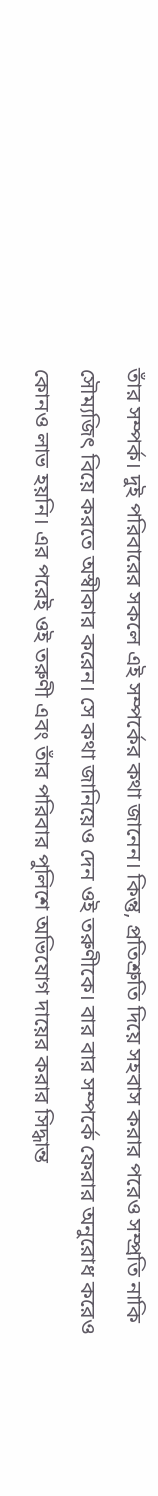তাঁর সম্পর্ক। দুই পরিবারের সকলে এই সম্পর্কের কথা জানেন। কিন্তু, প্রতিশ্রুতি দিয়ে সহবাস করার পরেও সম্প্রতি নাকি সৌম্যজিৎ বিয়ে করতে অস্বীকার করেন। সে কথা জানিয়েও দেন ওই তরুণীকে। বার বার সম্পর্কে ফেরার অনুরোধ করেও কোনও লাভ হয়নি। এর পরেই ওই তরুণী এবং তাঁর পরিবার পুলিশে অভিযোগ দায়ের করার সিদ্ধান্ত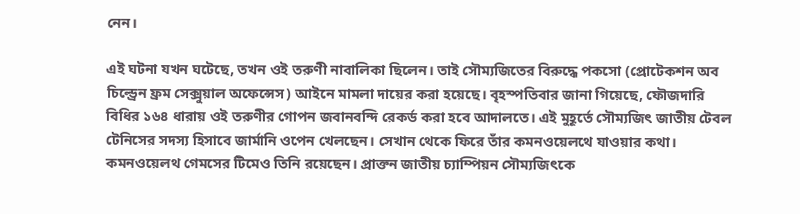নেন।

এই ঘটনা যখন ঘটেছে, তখন ওই তরুণী নাবালিকা ছিলেন। তাই সৌম্যজিতের বিরুদ্ধে পকসো (প্রোটেকশন অব চিল্ড্রেন ফ্রম সেক্সুয়াল অফেন্সেস) আইনে মামলা দায়ের করা হয়েছে। বৃহস্পতিবার জানা গিয়েছে, ফৌজদারি বিধির ১৬৪ ধারায় ওই তরুণীর গোপন জবানবন্দি রেকর্ড করা হবে আদালতে। এই মুহূর্তে সৌম্যজিৎ জাতীয় টেবল টেনিসের সদস্য হিসাবে জার্মানি ওপেন খেলছেন। সেখান থেকে ফিরে তাঁর কমনওয়েলথে যাওয়ার কথা। কমনওয়েলথ গেমসের টিমেও তিনি রয়েছেন। প্রাক্তন জাতীয় চ্যাম্পিয়ন সৌম্যজিৎকে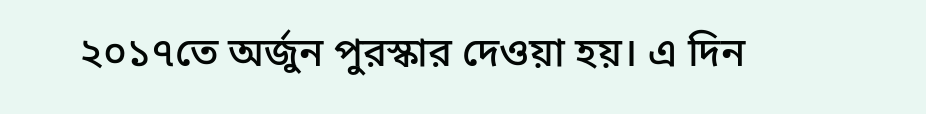২০১৭তে অর্জুন পুরস্কার দেওয়া হয়। এ দিন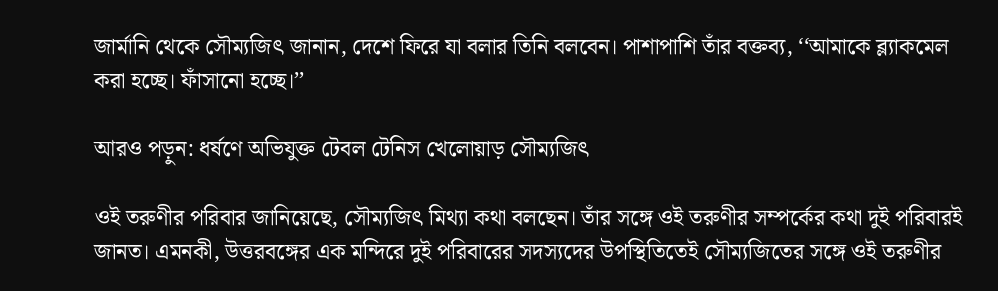জার্মানি থেকে সৌম্যজিৎ জানান, দেশে ফিরে যা বলার তিনি বলবেন। পাশাপাশি তাঁর বক্তব্য, ‘‘আমাকে ব্ল্যাকমেল করা হচ্ছে। ফাঁসানো হচ্ছে।’’

আরও পড়ুন: ধর্ষণে অভিযুক্ত টেবল টেনিস খেলোয়াড় সৌম্যজিৎ

ওই তরুণীর পরিবার জানিয়েছে, সৌম্যজিৎ মিথ্যা কথা বলছেন। তাঁর সঙ্গে ওই তরুণীর সম্পর্কের কথা দুই পরিবারই জানত। এমনকী, উত্তরবঙ্গের এক মন্দিরে দুই পরিবারের সদস্যদের উপস্থিতিতেই সৌম্যজিতের সঙ্গে ওই তরুণীর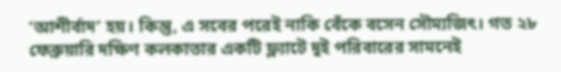‘আশীর্বাদ’ হয়। কিন্তু, এ সবের পরেই নাকি বেঁকে বসেন সৌম্যজিৎ। গত ২৮ ফেব্রুয়ারি দক্ষিণ কলকাতার একটি ফ্ল্যাটে দুই পরিবারের সামনেই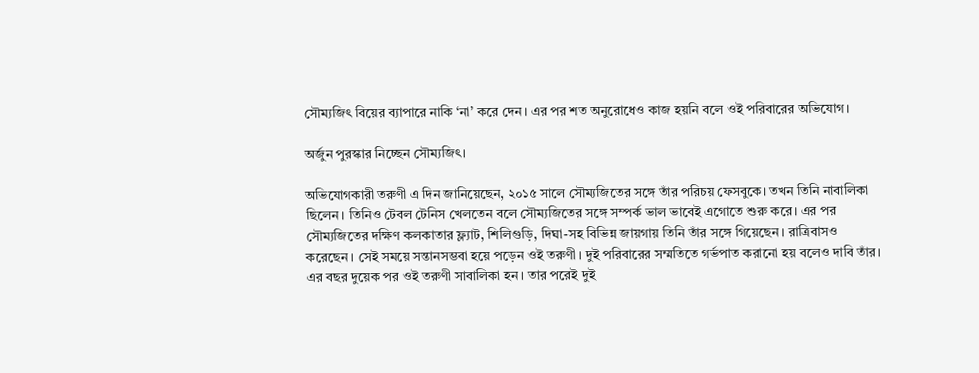সৌম্যজিৎ বিয়ের ব্যাপারে নাকি ‘না’ করে দেন। এর পর শত অনুরোধেও কাজ হয়নি বলে ওই পরিবারের অভিযোগ।

অর্জুন পুরস্কার নিচ্ছেন সৌম্যজিৎ।

অভিযোগকারী তরুণী এ দিন জানিয়েছেন, ২০১৫ সালে সৌম্যজিতের সঙ্গে তাঁর পরিচয় ফেসবুকে। তখন তিনি নাবালিকা ছিলেন। তিনিও টেবল টেনিস খেলতেন বলে সৌম্যজিতের সঙ্গে সম্পর্ক ভাল ভাবেই এগোতে শুরু করে। এর পর সৌম্যজিতের দক্ষিণ কলকাতার ফ্ল্যাট, শিলিগুড়ি, দিঘা-সহ বিভিন্ন জায়গায় তিনি তাঁর সঙ্গে গিয়েছেন। রাত্রিবাসও করেছেন। সেই সময়ে সন্তানসম্ভবা হয়ে পড়েন ওই তরুণী। দুই পরিবারের সম্মতিতে গর্ভপাত করানো হয় বলেও দাবি তাঁর। এর বছর দুয়েক পর ওই তরুণী সাবালিকা হন। তার পরেই দুই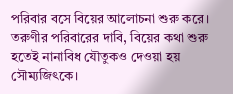পরিবার বসে বিয়ের আলোচনা শুরু করে। তরুণীর পরিবারের দাবি, বিয়ের কথা শুরু হতেই নানাবিধ যৌতুকও দেওয়া হয় সৌম্যজিৎকে।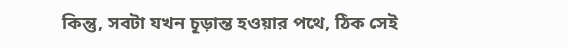কিন্তু, সবটা যখন চূড়ান্ত হওয়ার পথে, ঠিক সেই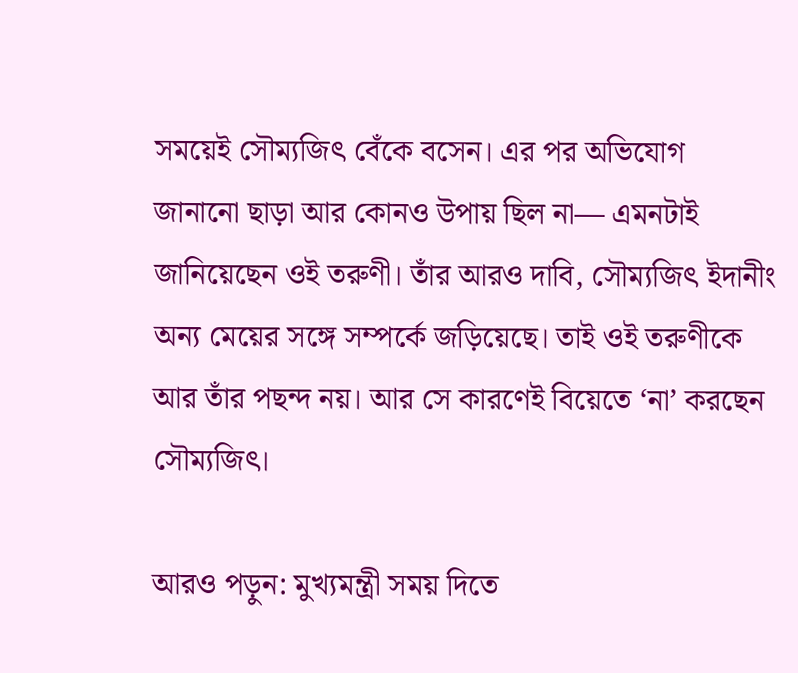সময়েই সৌম্যজিৎ বেঁকে বসেন। এর পর অভিযোগ জানানো ছাড়া আর কোনও উপায় ছিল না— এমনটাই জানিয়েছেন ওই তরুণী। তাঁর আরও দাবি, সৌম্যজিৎ ইদানীং অন্য মেয়ের সঙ্গে সম্পর্কে জড়িয়েছে। তাই ওই তরুণীকে আর তাঁর পছন্দ নয়। আর সে কারণেই বিয়েতে ‘না’ করছেন সৌম্যজিৎ।

আরও পড়ুন: মুখ্যমন্ত্রী সময় দিতে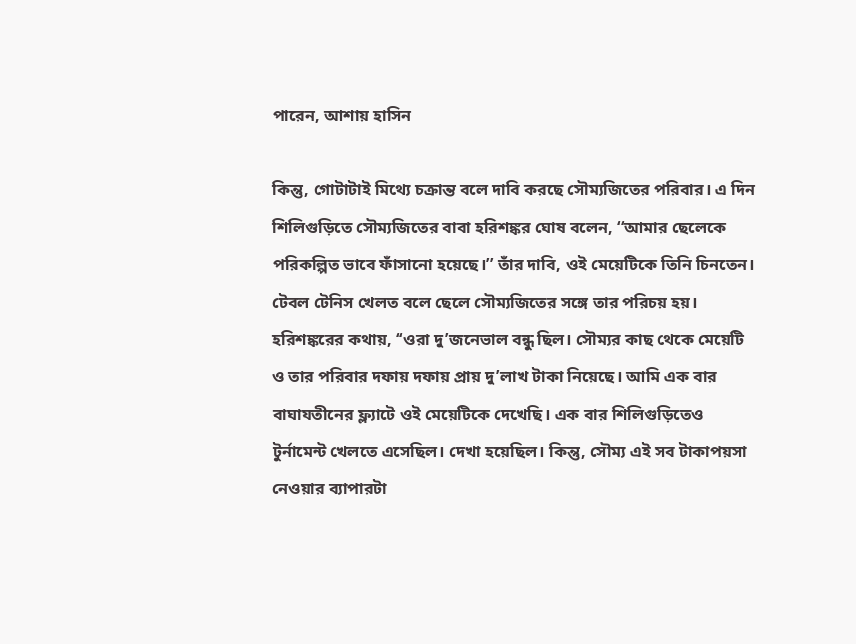পারেন, আশায় হাসিন

কিন্তু, গোটাটাই মিথ্যে চক্রান্ত বলে দাবি করছে সৌম্যজিতের পরিবার। এ দিন শিলিগুড়িতে সৌম্যজিতের বাবা হরিশঙ্কর ঘোষ বলেন, ‘‘আমার ছেলেকে পরিকল্পিত ভাবে ফাঁসানো হয়েছে।’’ তাঁর দাবি, ওই মেয়েটিকে তিনি চিনতেন। টেবল টেনিস খেলত বলে ছেলে সৌম্যজিতের সঙ্গে তার পরিচয় হয়। হরিশঙ্করের কথায়, ‘‘ওরা দু’জনেভাল বন্ধু ছিল। সৌম্যর কাছ থেকে মেয়েটি ও তার পরিবার দফায় দফায় প্রায় দু’লাখ টাকা নিয়েছে। আমি এক বার বাঘাযতীনের ফ্ল্যাটে ওই মেয়েটিকে দেখেছি। এক বার শিলিগুড়িতেও টুর্নামেন্ট খেলতে এসেছিল। দেখা হয়েছিল। কিন্তু, সৌম্য এই সব টাকাপয়সা নেওয়ার ব্যাপারটা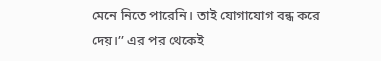মেনে নিতে পারেনি। তাই যোগাযোগ বন্ধ করে দেয়।’’ এর পর থেকেই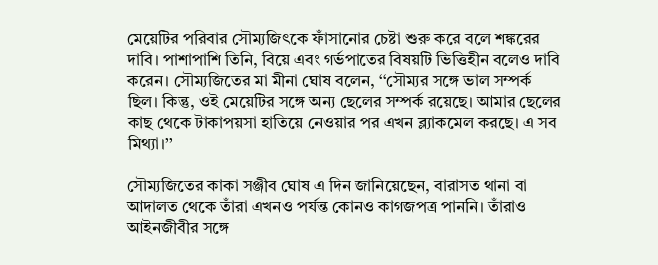মেয়েটির পরিবার সৌম্যজিৎকে ফাঁসানোর চেষ্টা শুরু করে বলে শঙ্করের দাবি। পাশাপাশি তিনি, বিয়ে এবং গর্ভপাতের বিষয়টি ভিত্তিহীন বলেও দাবি করেন। সৌম্যজিতের মা মীনা ঘোষ বলেন, ‘‘সৌম্যর সঙ্গে ভাল সম্পর্ক ছিল। কিন্তু, ওই মেয়েটির সঙ্গে অন্য ছেলের সম্পর্ক রয়েছে। আমার ছেলের কাছ থেকে টাকাপয়সা হাতিয়ে নেওয়ার পর এখন ব্ল্যাকমেল করছে। এ সব মিথ্যা।’’

সৌম্যজিতের কাকা সঞ্জীব ঘোষ এ দিন জানিয়েছেন, বারাসত থানা বা আদালত থেকে তাঁরা এখনও পর্যন্ত কোনও কাগজপত্র পাননি। তাঁরাও আইনজীবীর সঙ্গে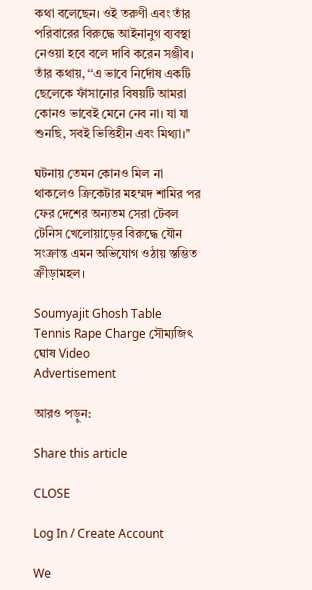কথা বলেছেন। ওই তরুণী এবং তাঁর পরিবারের বিরুদ্ধে আইনানুগ ব্যবস্থা নেওয়া হবে বলে দাবি করেন সঞ্জীব। তাঁর কথায়, ‘‘এ ভাবে নির্দোষ একটি ছেলেকে ফাঁসানোর বিষয়টি আমরা কোনও ভাবেই মেনে নেব না। যা যা শুনছি, সবই ভিত্তিহীন এবং মিথ্যা।’’

ঘটনায় তেমন কোনও মিল না থাকলেও ক্রিকেটার মহম্মদ শামির পর ফের দেশের অন্যতম সেরা টেবল টেনিস খেলোয়াড়ের বিরুদ্ধে যৌন সংক্রান্ত এমন অভিযোগ ওঠায় স্তম্ভিত ক্রীড়ামহল।

Soumyajit Ghosh Table Tennis Rape Charge সৌম্যজিৎ ঘোষ Video
Advertisement

আরও পড়ুন:

Share this article

CLOSE

Log In / Create Account

We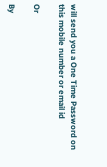will send you a One Time Password on this mobile number or email id

Or

By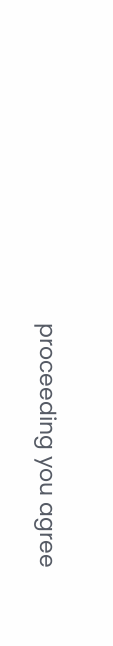proceeding you agree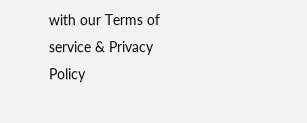with our Terms of service & Privacy Policy